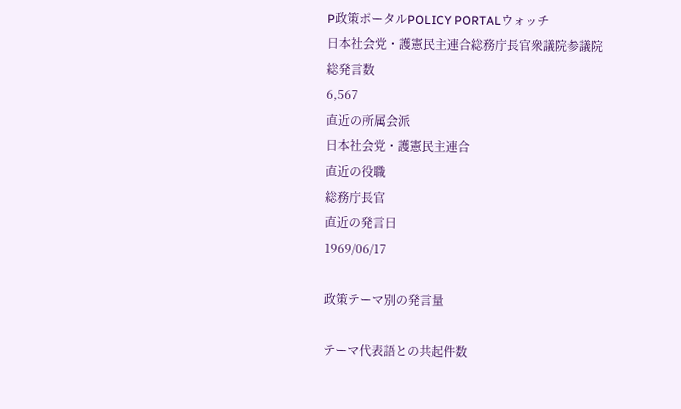P政策ポータルPOLICY PORTALウォッチ
日本社会党・護憲民主連合総務庁長官衆議院参議院
総発言数
6,567
直近の所属会派
日本社会党・護憲民主連合
直近の役職
総務庁長官
直近の発言日
1969/06/17

政策テーマ別の発言量

テーマ代表語との共起件数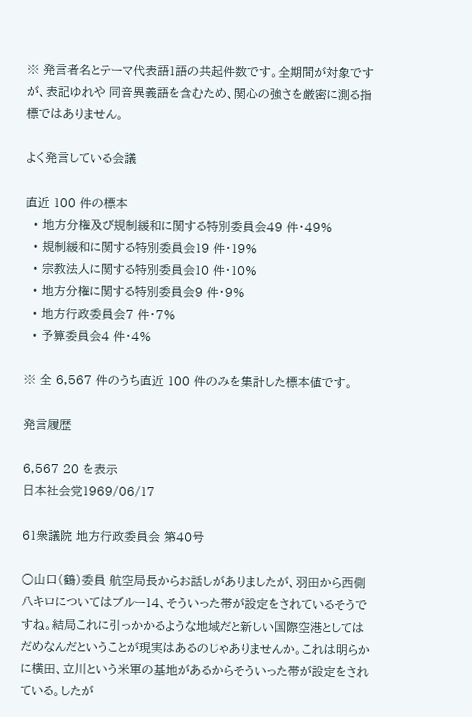※ 発言者名とテーマ代表語1語の共起件数です。全期間が対象ですが、表記ゆれや 同音異義語を含むため、関心の強さを厳密に測る指標ではありません。

よく発言している会議

直近 100 件の標本
  • 地方分権及び規制緩和に関する特別委員会49 件・49%
  • 規制緩和に関する特別委員会19 件・19%
  • 宗教法人に関する特別委員会10 件・10%
  • 地方分権に関する特別委員会9 件・9%
  • 地方行政委員会7 件・7%
  • 予算委員会4 件・4%

※ 全 6,567 件のうち直近 100 件のみを集計した標本値です。

発言履歴

6,567 20 を表示
日本社会党1969/06/17

61衆議院 地方行政委員会 第40号

○山口(鶴)委員 航空局長からお話しがありましたが、羽田から西側八キロについてはブルー14、そういった帯が設定をされているそうですね。結局これに引っかかるような地域だと新しい国際空港としてはだめなんだということが現実はあるのじゃありませんか。これは明らかに横田、立川という米軍の基地があるからそういった帯が設定をされている。したが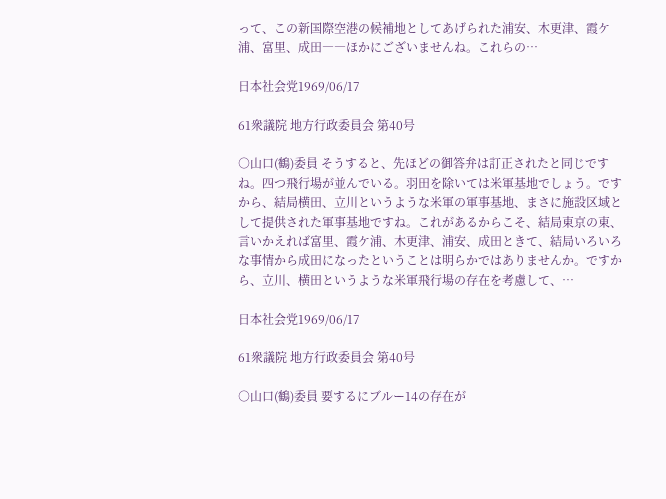って、この新国際空港の候補地としてあげられた浦安、木更津、霞ケ浦、富里、成田――ほかにございませんね。これらの…

日本社会党1969/06/17

61衆議院 地方行政委員会 第40号

○山口(鶴)委員 そうすると、先ほどの御答弁は訂正されたと同じですね。四つ飛行場が並んでいる。羽田を除いては米軍基地でしょう。ですから、結局横田、立川というような米軍の軍事基地、まさに施設区域として提供された軍事基地ですね。これがあるからこそ、結局東京の東、言いかえれば富里、霞ケ浦、木更津、浦安、成田ときて、結局いろいろな事情から成田になったということは明らかではありませんか。ですから、立川、横田というような米軍飛行場の存在を考慮して、…

日本社会党1969/06/17

61衆議院 地方行政委員会 第40号

○山口(鶴)委員 要するにブルー14の存在が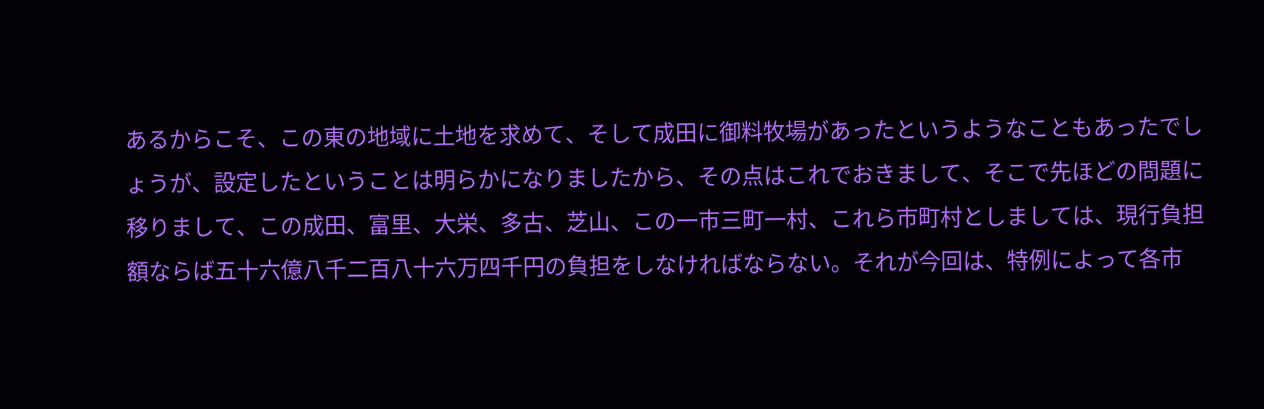あるからこそ、この東の地域に土地を求めて、そして成田に御料牧場があったというようなこともあったでしょうが、設定したということは明らかになりましたから、その点はこれでおきまして、そこで先ほどの問題に移りまして、この成田、富里、大栄、多古、芝山、この一市三町一村、これら市町村としましては、現行負担額ならば五十六億八千二百八十六万四千円の負担をしなければならない。それが今回は、特例によって各市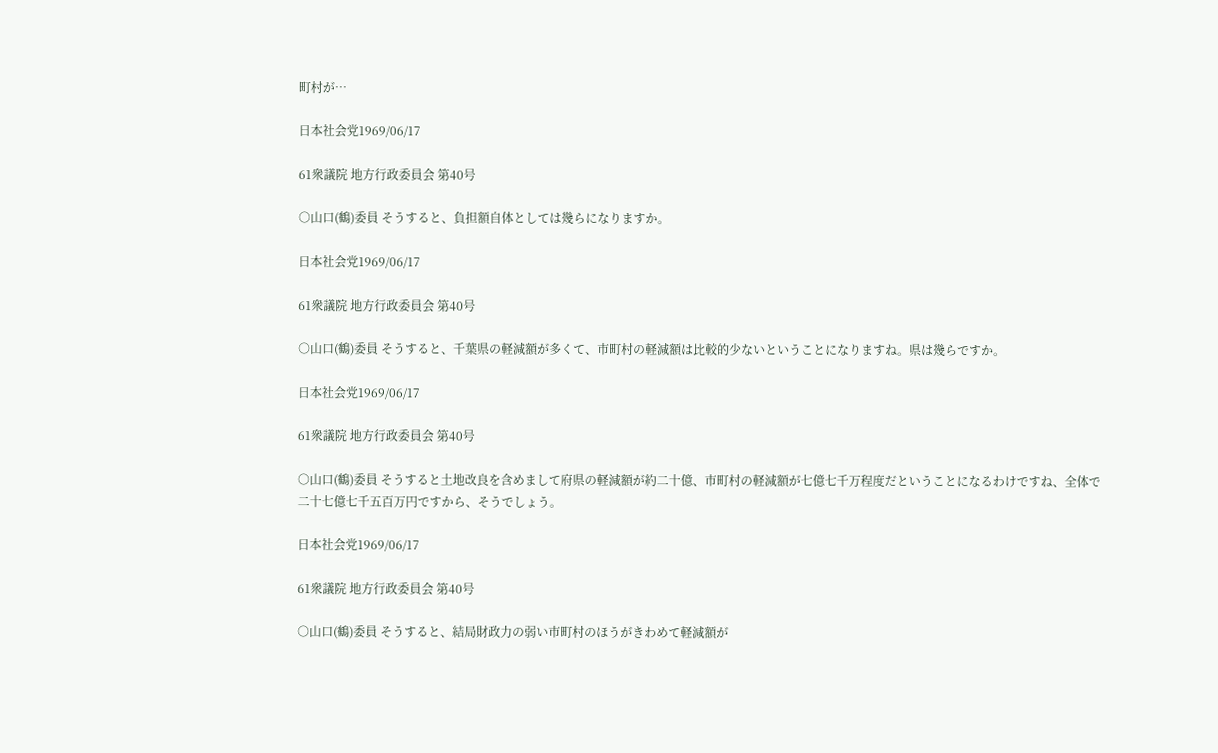町村が…

日本社会党1969/06/17

61衆議院 地方行政委員会 第40号

○山口(鶴)委員 そうすると、負担額自体としては幾らになりますか。

日本社会党1969/06/17

61衆議院 地方行政委員会 第40号

○山口(鶴)委員 そうすると、千葉県の軽減額が多くて、市町村の軽減額は比較的少ないということになりますね。県は幾らですか。

日本社会党1969/06/17

61衆議院 地方行政委員会 第40号

○山口(鶴)委員 そうすると土地改良を含めまして府県の軽減額が約二十億、市町村の軽減額が七億七千万程度だということになるわけですね、全体で二十七億七千五百万円ですから、そうでしょう。

日本社会党1969/06/17

61衆議院 地方行政委員会 第40号

○山口(鶴)委員 そうすると、結局財政力の弱い市町村のほうがきわめて軽減額が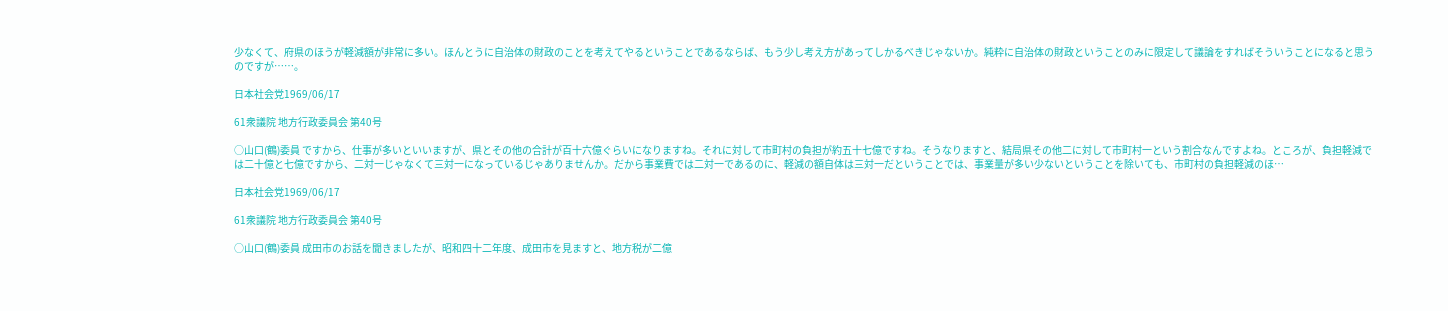少なくて、府県のほうが軽減額が非常に多い。ほんとうに自治体の財政のことを考えてやるということであるならば、もう少し考え方があってしかるべきじゃないか。純粋に自治体の財政ということのみに限定して議論をすればそういうことになると思うのですが……。

日本社会党1969/06/17

61衆議院 地方行政委員会 第40号

○山口(鶴)委員 ですから、仕事が多いといいますが、県とその他の合計が百十六億ぐらいになりますね。それに対して市町村の負担が約五十七億ですね。そうなりますと、結局県その他二に対して市町村一という割合なんですよね。ところが、負担軽減では二十億と七億ですから、二対一じゃなくて三対一になっているじゃありませんか。だから事業費では二対一であるのに、軽減の額自体は三対一だということでは、事業量が多い少ないということを除いても、市町村の負担軽減のほ…

日本社会党1969/06/17

61衆議院 地方行政委員会 第40号

○山口(鶴)委員 成田市のお話を聞きましたが、昭和四十二年度、成田市を見ますと、地方税が二億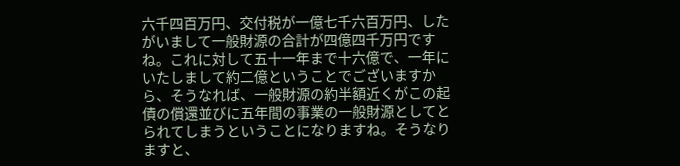六千四百万円、交付税が一億七千六百万円、したがいまして一般財源の合計が四億四千万円ですね。これに対して五十一年まで十六億で、一年にいたしまして約二億ということでございますから、そうなれば、一般財源の約半額近くがこの起債の償還並びに五年間の事業の一般財源としてとられてしまうということになりますね。そうなりますと、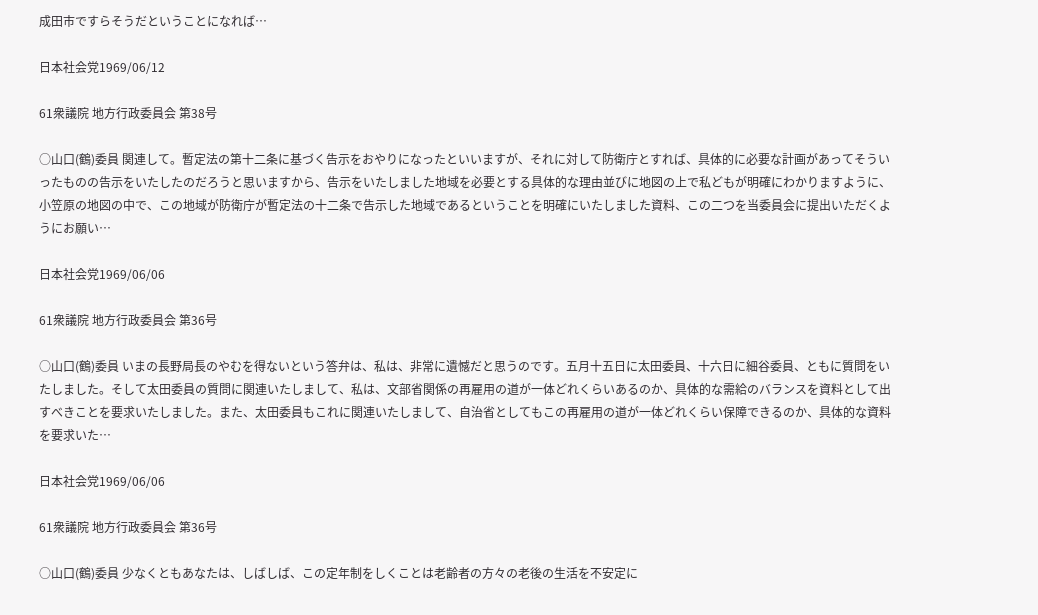成田市ですらそうだということになれば…

日本社会党1969/06/12

61衆議院 地方行政委員会 第38号

○山口(鶴)委員 関連して。暫定法の第十二条に基づく告示をおやりになったといいますが、それに対して防衛庁とすれば、具体的に必要な計画があってそういったものの告示をいたしたのだろうと思いますから、告示をいたしました地域を必要とする具体的な理由並びに地図の上で私どもが明確にわかりますように、小笠原の地図の中で、この地域が防衛庁が暫定法の十二条で告示した地域であるということを明確にいたしました資料、この二つを当委員会に提出いただくようにお願い…

日本社会党1969/06/06

61衆議院 地方行政委員会 第36号

○山口(鶴)委員 いまの長野局長のやむを得ないという答弁は、私は、非常に遺憾だと思うのです。五月十五日に太田委員、十六日に細谷委員、ともに質問をいたしました。そして太田委員の質問に関連いたしまして、私は、文部省関係の再雇用の道が一体どれくらいあるのか、具体的な需給のバランスを資料として出すべきことを要求いたしました。また、太田委員もこれに関連いたしまして、自治省としてもこの再雇用の道が一体どれくらい保障できるのか、具体的な資料を要求いた…

日本社会党1969/06/06

61衆議院 地方行政委員会 第36号

○山口(鶴)委員 少なくともあなたは、しばしば、この定年制をしくことは老齢者の方々の老後の生活を不安定に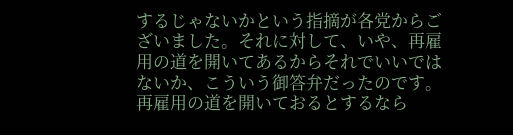するじゃないかという指摘が各党からございました。それに対して、いや、再雇用の道を開いてあるからそれでいいではないか、こういう御答弁だったのです。再雇用の道を開いておるとするなら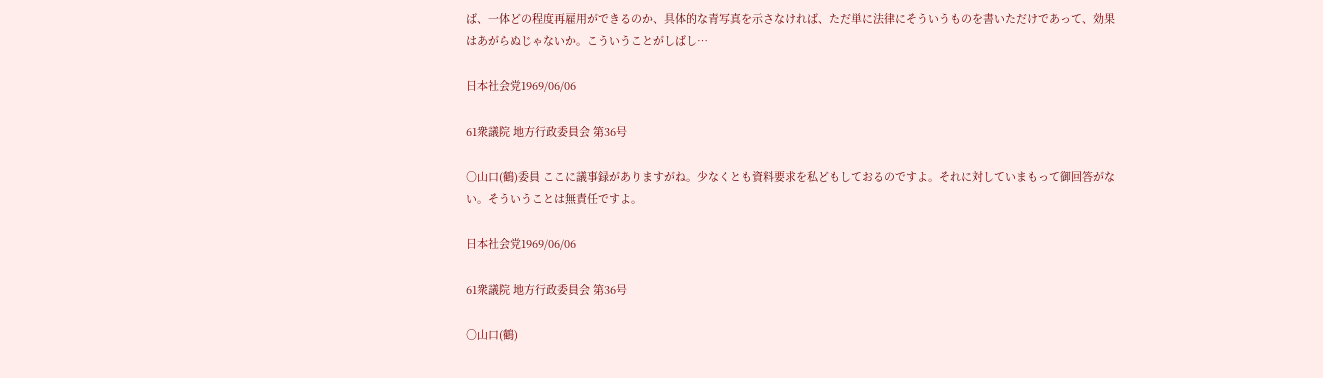ば、一体どの程度再雇用ができるのか、具体的な青写真を示さなければ、ただ単に法律にそういうものを書いただけであって、効果はあがらぬじゃないか。こういうことがしばし…

日本社会党1969/06/06

61衆議院 地方行政委員会 第36号

○山口(鶴)委員 ここに議事録がありますがね。少なくとも資料要求を私どもしておるのですよ。それに対していまもって御回答がない。そういうことは無責任ですよ。

日本社会党1969/06/06

61衆議院 地方行政委員会 第36号

○山口(鶴)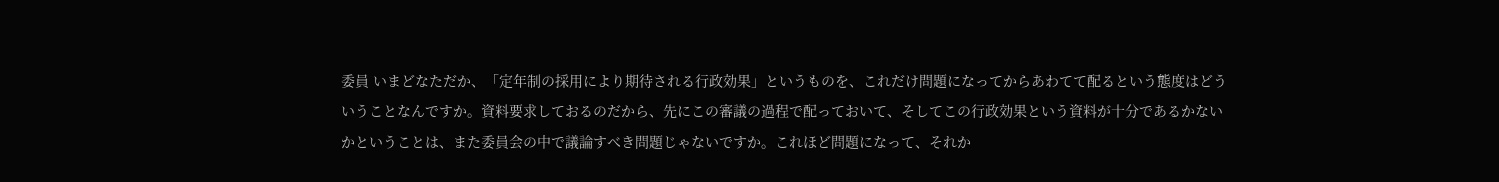委員 いまどなただか、「定年制の採用により期待される行政効果」というものを、これだけ問題になってからあわてて配るという態度はどういうことなんですか。資料要求しておるのだから、先にこの審議の過程で配っておいて、そしてこの行政効果という資料が十分であるかないかということは、また委員会の中で議論すべき問題じゃないですか。これほど問題になって、それか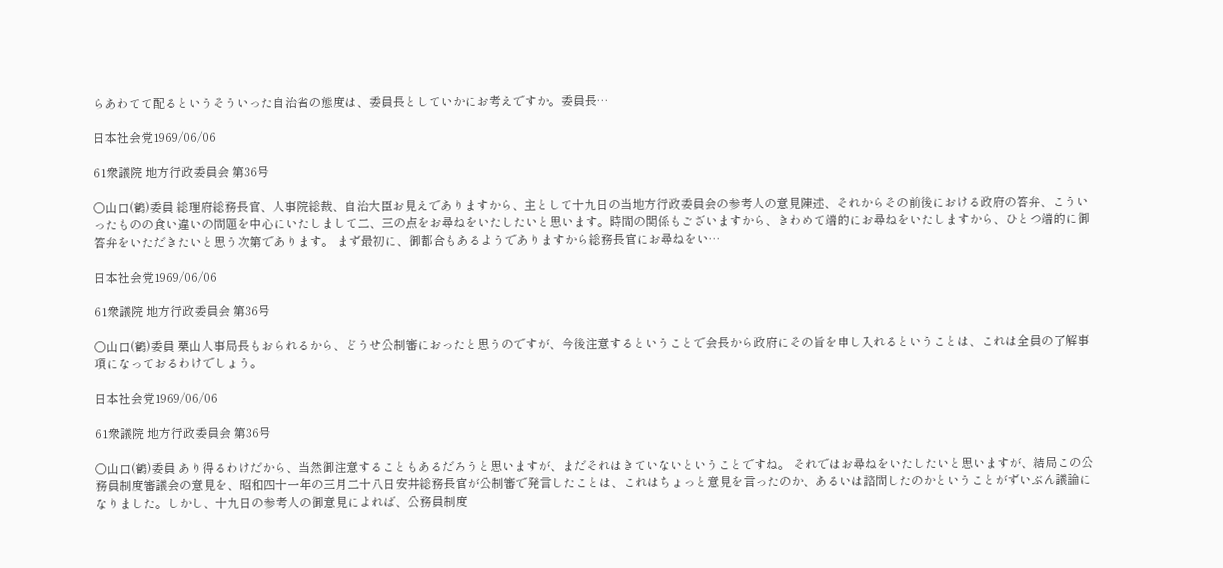らあわてて配るというそういった自治省の態度は、委員長としていかにお考えですか。委員長…

日本社会党1969/06/06

61衆議院 地方行政委員会 第36号

○山口(鶴)委員 総理府総務長官、人事院総裁、自治大臣お見えでありますから、主として十九日の当地方行政委員会の参考人の意見陳述、それからその前後における政府の答弁、こういったものの食い違いの問題を中心にいたしまして二、三の点をお尋ねをいたしたいと思います。時間の関係もございますから、きわめて端的にお尋ねをいたしますから、ひとつ端的に御答弁をいただきたいと思う次第であります。 まず最初に、御都合もあるようでありますから総務長官にお尋ねをい…

日本社会党1969/06/06

61衆議院 地方行政委員会 第36号

○山口(鶴)委員 栗山人事局長もおられるから、どうせ公制審におったと思うのですが、今後注意するということで会長から政府にその旨を申し入れるということは、これは全員の了解事項になっておるわけでしょう。

日本社会党1969/06/06

61衆議院 地方行政委員会 第36号

○山口(鶴)委員 あり得るわけだから、当然御注意することもあるだろうと思いますが、まだそれはきていないということですね。 それではお尋ねをいたしたいと思いますが、結局この公務員制度審議会の意見を、昭和四十一年の三月二十八日安井総務長官が公制審で発言したことは、これはちょっと意見を言ったのか、あるいは諮問したのかということがずいぶん議論になりました。しかし、十九日の参考人の御意見によれば、公務員制度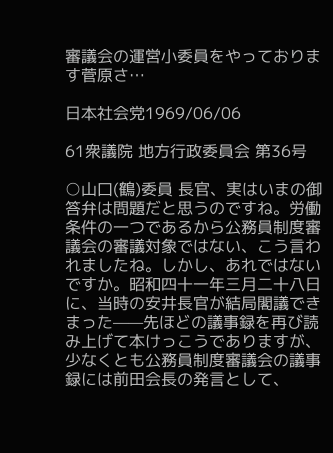審議会の運営小委員をやっております菅原さ…

日本社会党1969/06/06

61衆議院 地方行政委員会 第36号

○山口(鶴)委員 長官、実はいまの御答弁は問題だと思うのですね。労働条件の一つであるから公務員制度審議会の審議対象ではない、こう言われましたね。しかし、あれではないですか。昭和四十一年三月二十八日に、当時の安井長官が結局閣議できまった——先ほどの議事録を再び読み上げて本けっこうでありますが、少なくとも公務員制度審議会の議事録には前田会長の発言として、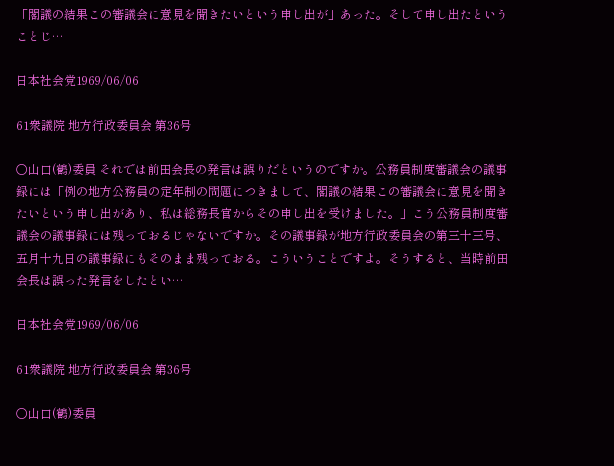「閣議の結果この審議会に意見を聞きたいという申し出が」あった。そして申し出たということじ…

日本社会党1969/06/06

61衆議院 地方行政委員会 第36号

○山口(鶴)委員 それでは前田会長の発言は誤りだというのですか。公務員制度審議会の議事録には「例の地方公務員の定年制の問題につきまして、閣議の結果この審議会に意見を聞きたいという申し出があり、私は総務長官からその申し出を受けました。」こう公務員制度審議会の議事録には残っておるじゃないですか。その議事録が地方行政委員会の第三十三号、五月十九日の議事録にもそのまま残っておる。こういうことですよ。そうすると、当時前田会長は誤った発言をしたとい…

日本社会党1969/06/06

61衆議院 地方行政委員会 第36号

○山口(鶴)委員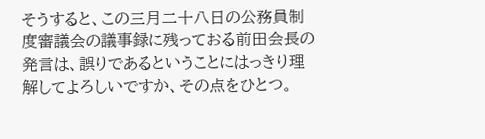そうすると、この三月二十八日の公務員制度審議会の議事録に残っておる前田会長の発言は、誤りであるということにはっきり理解してよろしいですか、その点をひとつ。